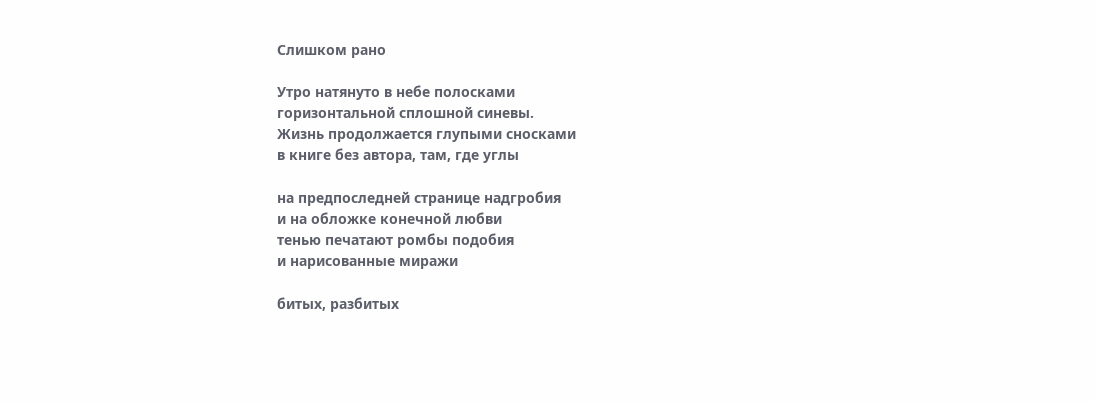Слишком рано

Утро натянуто в небе полосками
горизонтальной сплошной синевы.
Жизнь продолжается глупыми сносками
в книге без автора, там, где углы

на предпоследней странице надгробия
и на обложке конечной любви
тенью печатают ромбы подобия
и нарисованные миражи

битых, разбитых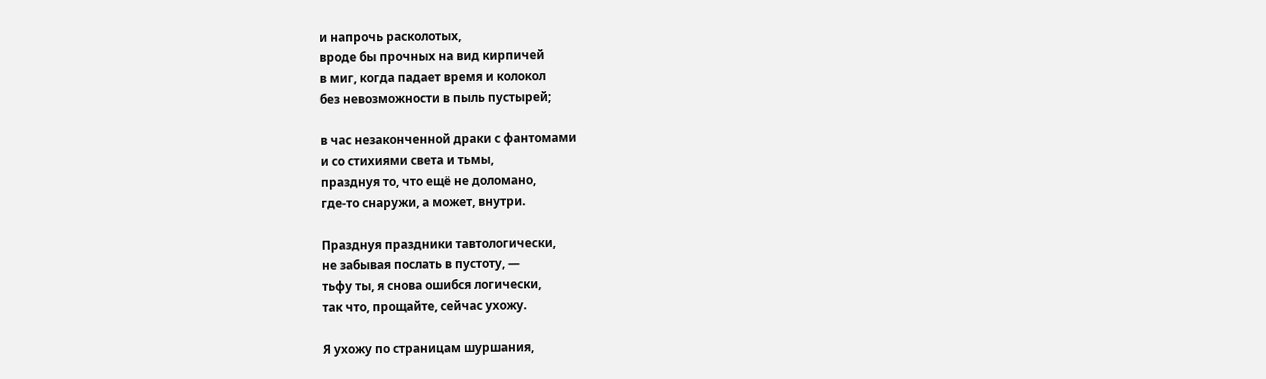и напрочь расколотых,
вроде бы прочных на вид кирпичей
в миг, когда падает время и колокол
без невозможности в пыль пустырей;

в час незаконченной драки с фантомами
и со стихиями света и тьмы,
празднуя то, что ещё не доломано,
где-то снаружи, а может, внутри.

Празднуя праздники тавтологически,
не забывая послать в пустоту, —
тьфу ты, я снова ошибся логически,
так что, прощайте, сейчас ухожу.

Я ухожу по страницам шуршания,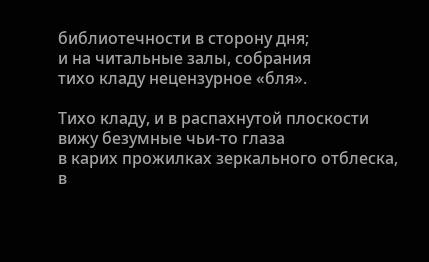библиотечности в сторону дня;
и на читальные залы, собрания
тихо кладу нецензурное «бля».

Тихо кладу, и в распахнутой плоскости
вижу безумные чьи-то глаза
в карих прожилках зеркального отблеска,
в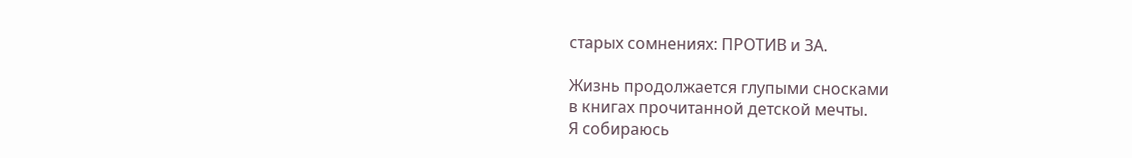старых сомнениях: ПРОТИВ и ЗА.

Жизнь продолжается глупыми сносками
в книгах прочитанной детской мечты.
Я собираюсь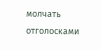молчать отголосками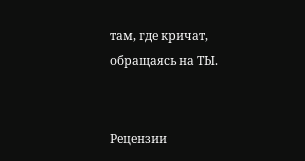там, где кричат, обращаясь на ТЫ.


Рецензии